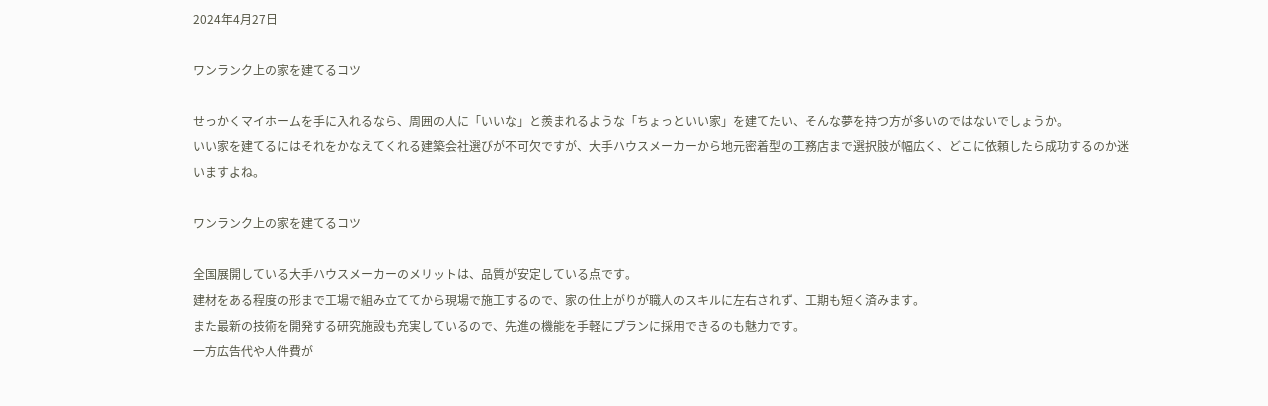2024年4月27日

ワンランク上の家を建てるコツ

せっかくマイホームを手に入れるなら、周囲の人に「いいな」と羨まれるような「ちょっといい家」を建てたい、そんな夢を持つ方が多いのではないでしょうか。
いい家を建てるにはそれをかなえてくれる建築会社選びが不可欠ですが、大手ハウスメーカーから地元密着型の工務店まで選択肢が幅広く、どこに依頼したら成功するのか迷いますよね。

ワンランク上の家を建てるコツ

全国展開している大手ハウスメーカーのメリットは、品質が安定している点です。
建材をある程度の形まで工場で組み立ててから現場で施工するので、家の仕上がりが職人のスキルに左右されず、工期も短く済みます。
また最新の技術を開発する研究施設も充実しているので、先進の機能を手軽にプランに採用できるのも魅力です。
一方広告代や人件費が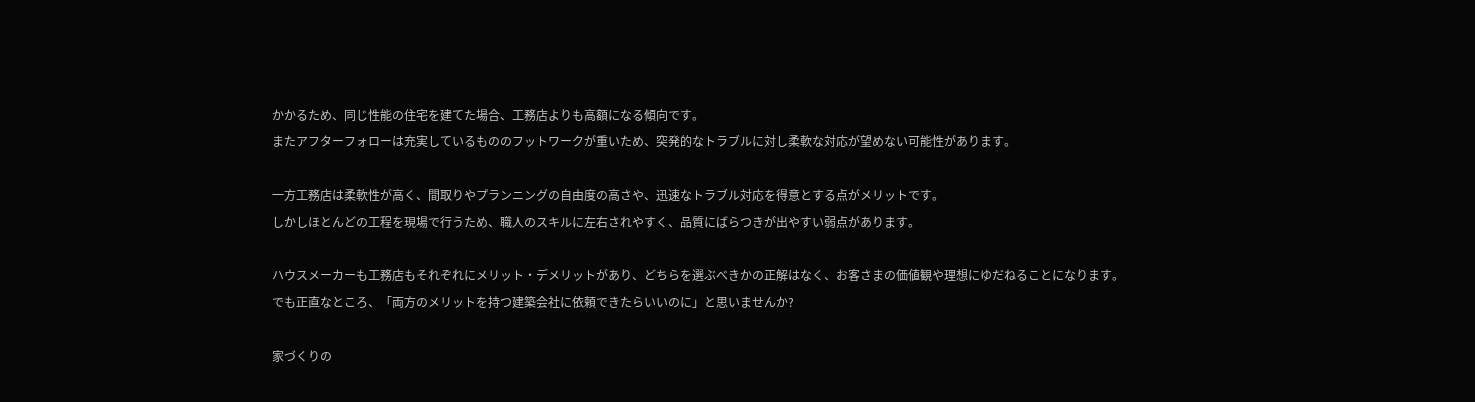かかるため、同じ性能の住宅を建てた場合、工務店よりも高額になる傾向です。
またアフターフォローは充実しているもののフットワークが重いため、突発的なトラブルに対し柔軟な対応が望めない可能性があります。

一方工務店は柔軟性が高く、間取りやプランニングの自由度の高さや、迅速なトラブル対応を得意とする点がメリットです。
しかしほとんどの工程を現場で行うため、職人のスキルに左右されやすく、品質にばらつきが出やすい弱点があります。

ハウスメーカーも工務店もそれぞれにメリット・デメリットがあり、どちらを選ぶべきかの正解はなく、お客さまの価値観や理想にゆだねることになります。
でも正直なところ、「両方のメリットを持つ建築会社に依頼できたらいいのに」と思いませんか?

家づくりの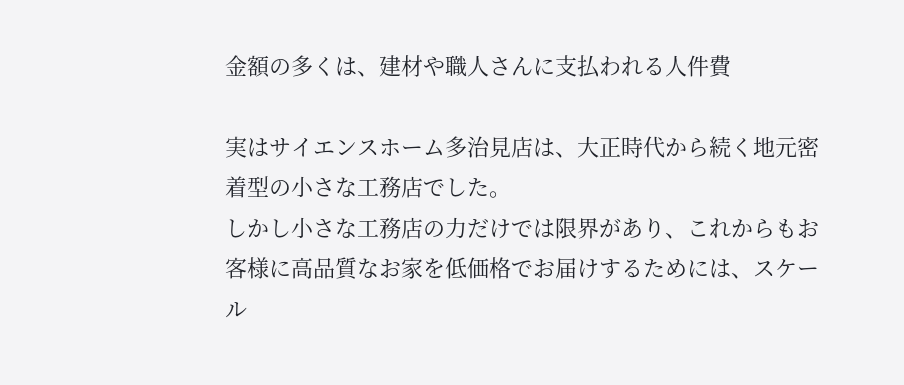金額の多くは、建材や職人さんに支払われる人件費

実はサイエンスホーム多治見店は、大正時代から続く地元密着型の小さな工務店でした。
しかし小さな工務店の力だけでは限界があり、これからもお客様に高品質なお家を低価格でお届けするためには、スケール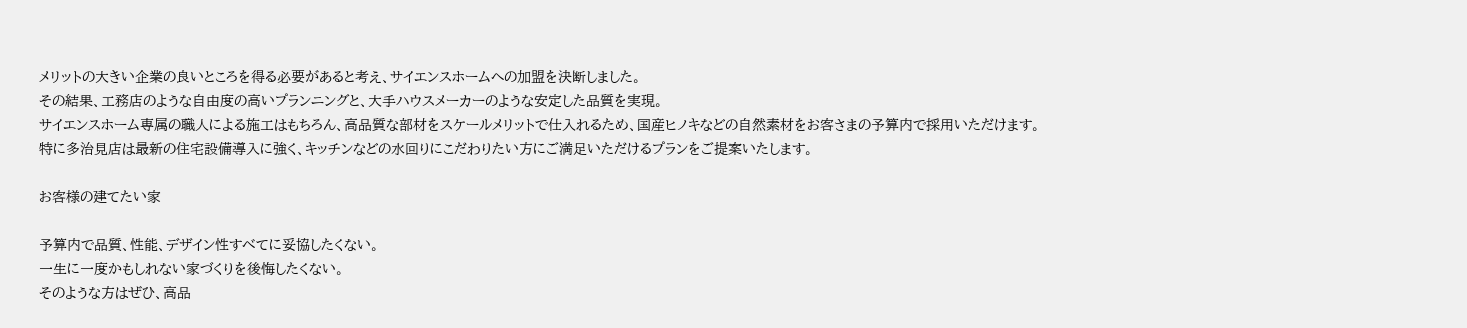メリットの大きい企業の良いところを得る必要があると考え、サイエンスホームへの加盟を決断しました。
その結果、工務店のような自由度の高いプランニングと、大手ハウスメーカーのような安定した品質を実現。
サイエンスホーム専属の職人による施工はもちろん、高品質な部材をスケールメリットで仕入れるため、国産ヒノキなどの自然素材をお客さまの予算内で採用いただけます。
特に多治見店は最新の住宅設備導入に強く、キッチンなどの水回りにこだわりたい方にご満足いただけるプランをご提案いたします。

お客様の建てたい家

予算内で品質、性能、デザイン性すべてに妥協したくない。
一生に一度かもしれない家づくりを後悔したくない。
そのような方はぜひ、高品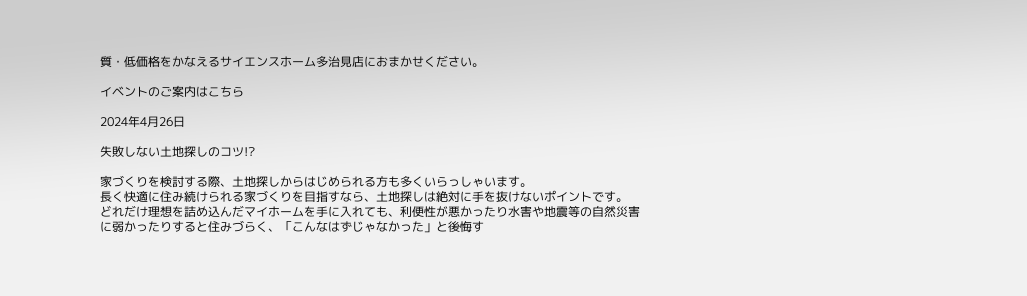質・低価格をかなえるサイエンスホーム多治見店におまかせください。

イベントのご案内はこちら

2024年4月26日

失敗しない土地探しのコツ!?

家づくりを検討する際、土地探しからはじめられる方も多くいらっしゃいます。
長く快適に住み続けられる家づくりを目指すなら、土地探しは絶対に手を抜けないポイントです。
どれだけ理想を詰め込んだマイホームを手に入れても、利便性が悪かったり水害や地震等の自然災害に弱かったりすると住みづらく、「こんなはずじゃなかった」と後悔す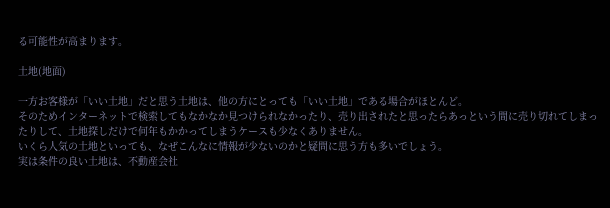る可能性が高まります。

土地(地面)

一方お客様が「いい土地」だと思う土地は、他の方にとっても「いい土地」である場合がほとんど。
そのためインターネットで検索してもなかなか見つけられなかったり、売り出されたと思ったらあっという間に売り切れてしまったりして、土地探しだけで何年もかかってしまうケースも少なくありません。
いくら人気の土地といっても、なぜこんなに情報が少ないのかと疑問に思う方も多いでしょう。
実は条件の良い土地は、不動産会社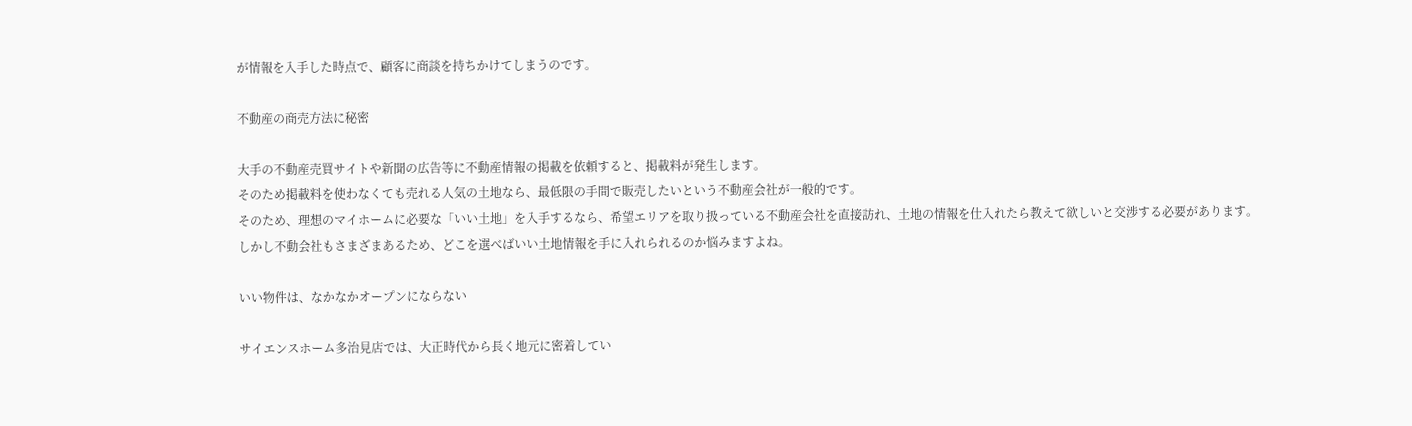が情報を入手した時点で、顧客に商談を持ちかけてしまうのです。

不動産の商売方法に秘密

大手の不動産売買サイトや新聞の広告等に不動産情報の掲載を依頼すると、掲載料が発生します。
そのため掲載料を使わなくても売れる人気の土地なら、最低限の手間で販売したいという不動産会社が一般的です。
そのため、理想のマイホームに必要な「いい土地」を入手するなら、希望エリアを取り扱っている不動産会社を直接訪れ、土地の情報を仕入れたら教えて欲しいと交渉する必要があります。
しかし不動会社もさまざまあるため、どこを選べばいい土地情報を手に入れられるのか悩みますよね。

いい物件は、なかなかオープンにならない

サイエンスホーム多治見店では、大正時代から長く地元に密着してい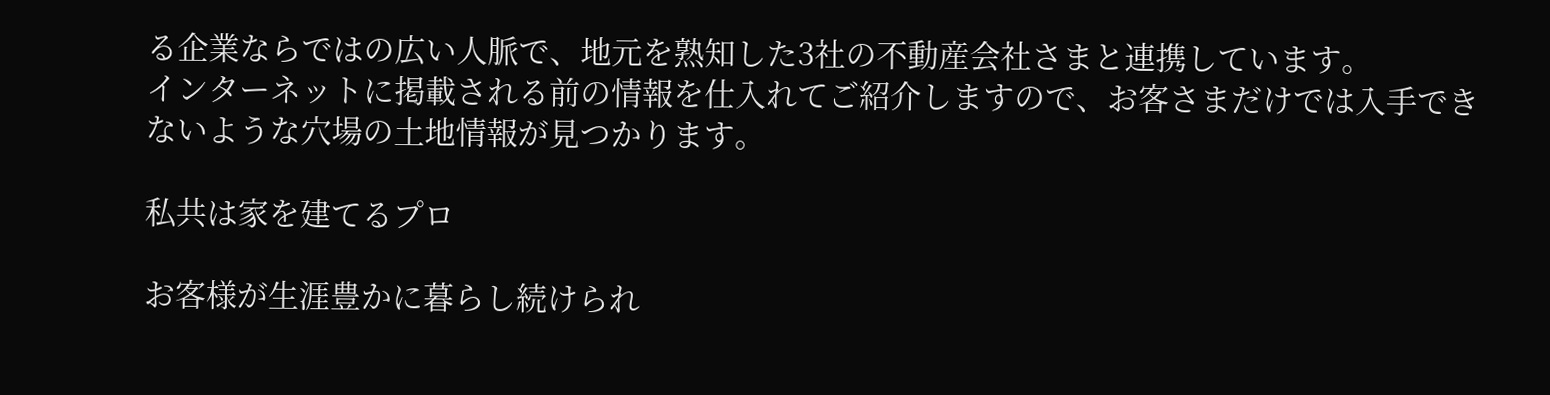る企業ならではの広い人脈で、地元を熟知した3社の不動産会社さまと連携しています。
インターネットに掲載される前の情報を仕入れてご紹介しますので、お客さまだけでは入手できないような穴場の土地情報が見つかります。

私共は家を建てるプロ

お客様が生涯豊かに暮らし続けられ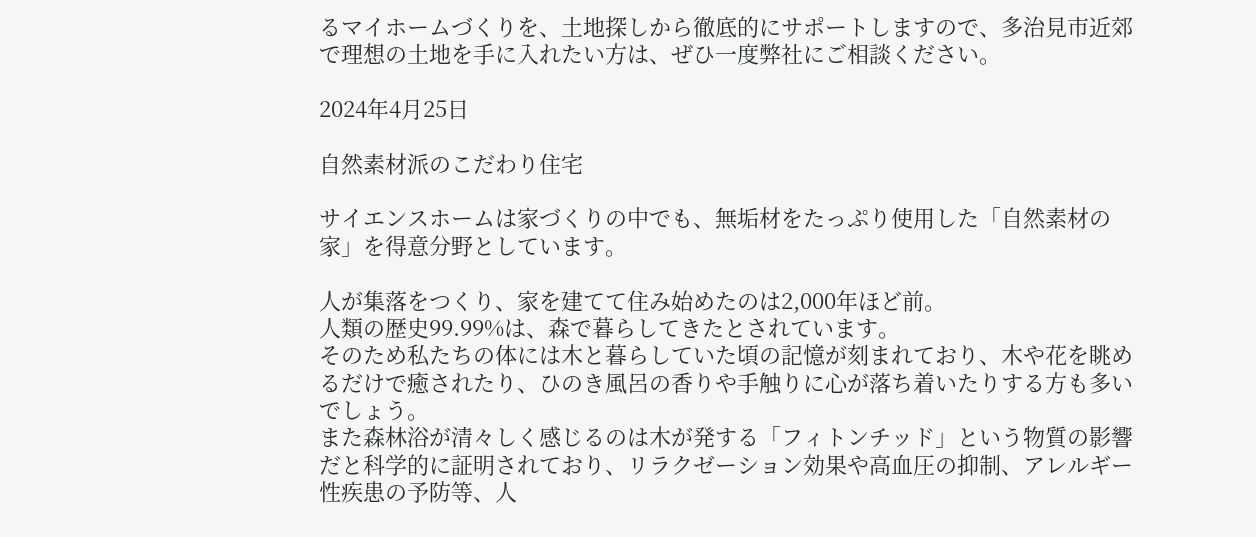るマイホームづくりを、土地探しから徹底的にサポートしますので、多治見市近郊で理想の土地を手に入れたい方は、ぜひ一度弊社にご相談ください。

2024年4月25日

自然素材派のこだわり住宅

サイエンスホームは家づくりの中でも、無垢材をたっぷり使用した「自然素材の家」を得意分野としています。

人が集落をつくり、家を建てて住み始めたのは2,000年ほど前。
人類の歴史99.99%は、森で暮らしてきたとされています。
そのため私たちの体には木と暮らしていた頃の記憶が刻まれており、木や花を眺めるだけで癒されたり、ひのき風呂の香りや手触りに心が落ち着いたりする方も多いでしょう。
また森林浴が清々しく感じるのは木が発する「フィトンチッド」という物質の影響だと科学的に証明されており、リラクゼーション効果や高血圧の抑制、アレルギー性疾患の予防等、人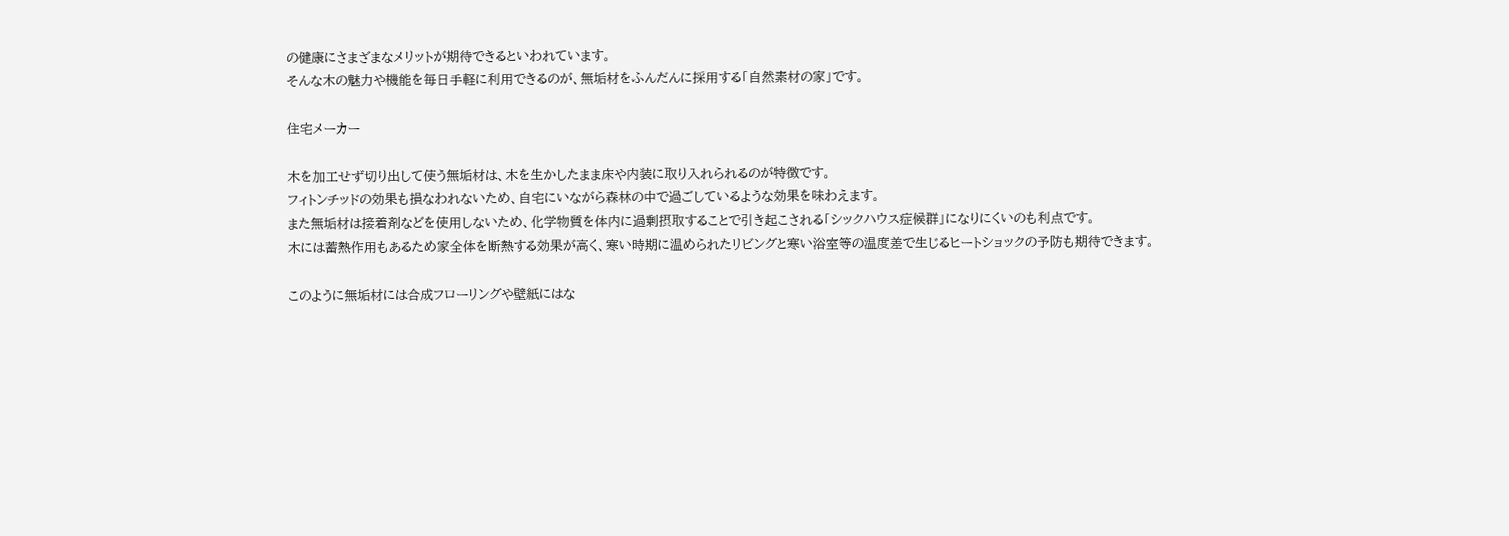の健康にさまざまなメリットが期待できるといわれています。
そんな木の魅力や機能を毎日手軽に利用できるのが、無垢材をふんだんに採用する「自然素材の家」です。

住宅メーカー

木を加工せず切り出して使う無垢材は、木を生かしたまま床や内装に取り入れられるのが特徴です。
フィトンチッドの効果も損なわれないため、自宅にいながら森林の中で過ごしているような効果を味わえます。
また無垢材は接着剤などを使用しないため、化学物質を体内に過剰摂取することで引き起こされる「シックハウス症候群」になりにくいのも利点です。
木には蓄熱作用もあるため家全体を断熱する効果が高く、寒い時期に温められたリビングと寒い浴室等の温度差で生じるヒートショックの予防も期待できます。

このように無垢材には合成フローリングや壁紙にはな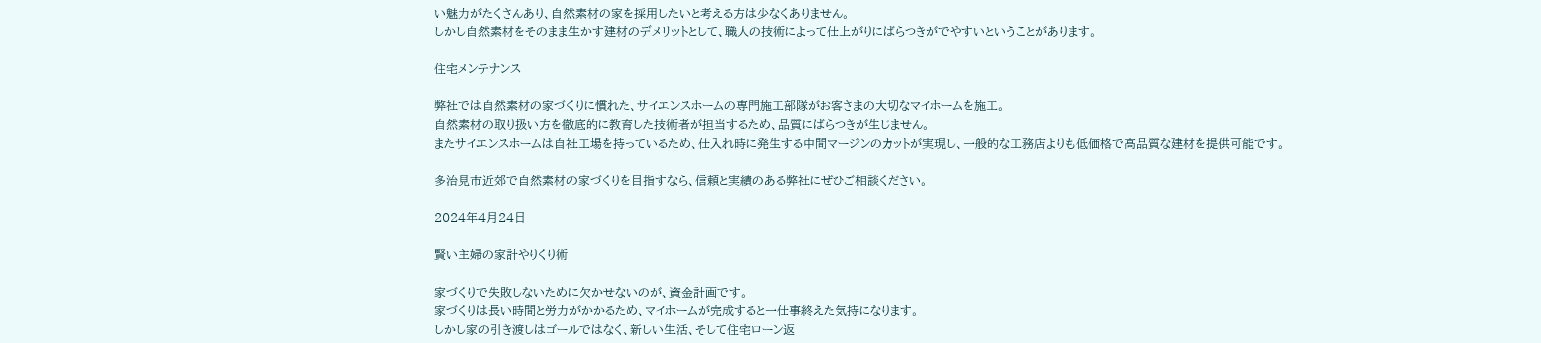い魅力がたくさんあり、自然素材の家を採用したいと考える方は少なくありません。
しかし自然素材をそのまま生かす建材のデメリットとして、職人の技術によって仕上がりにばらつきがでやすいということがあります。

住宅メンテナンス

弊社では自然素材の家づくりに慣れた、サイエンスホームの専門施工部隊がお客さまの大切なマイホームを施工。
自然素材の取り扱い方を徹底的に教育した技術者が担当するため、品質にばらつきが生じません。
またサイエンスホームは自社工場を持っているため、仕入れ時に発生する中間マージンのカットが実現し、一般的な工務店よりも低価格で高品質な建材を提供可能です。

多治見市近郊で自然素材の家づくりを目指すなら、信頼と実績のある弊社にぜひご相談ください。

2024年4月24日

賢い主婦の家計やりくり術

家づくりで失敗しないために欠かせないのが、資金計画です。
家づくりは長い時間と労力がかかるため、マイホームが完成すると一仕事終えた気持になります。
しかし家の引き渡しはゴールではなく、新しい生活、そして住宅ローン返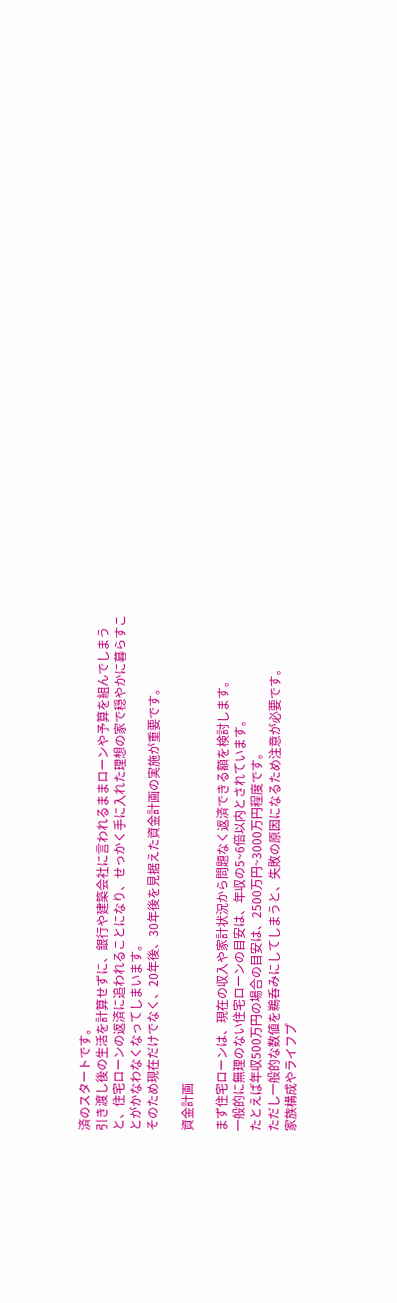済のスタートです。
引き渡し後の生活を計算せずに、銀行や建築会社に言われるままローンや予算を組んでしまうと、住宅ローンの返済に追われることになり、せっかく手に入れた理想の家で穏やかに暮らすことがかなわなくなってしまいます。
そのため現在だけでなく、20年後、30年後を見据えた資金計画の実施が重要です。

資金計画

まず住宅ローンは、現在の収入や家計状況から問題なく返済できる額を検討します。
一般的に無理のない住宅ローンの目安は、年収の5~6倍以内とされています。
たとえば年収500万円の場合の目安は、2500万円~3000万円程度です。
ただし一般的な数値を鵜呑みにしてしまうと、失敗の原因になるため注意が必要です。
家族構成やライフプ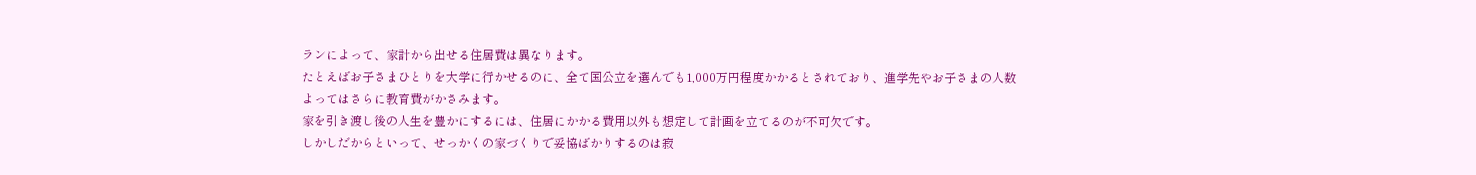ランによって、家計から出せる住居費は異なります。
たとえばお子さまひとりを大学に行かせるのに、全て国公立を選んでも1,000万円程度かかるとされており、進学先やお子さまの人数よってはさらに教育費がかさみます。
家を引き渡し後の人生を豊かにするには、住居にかかる費用以外も想定して計画を立てるのが不可欠です。
しかしだからといって、せっかくの家づくりで妥協ばかりするのは寂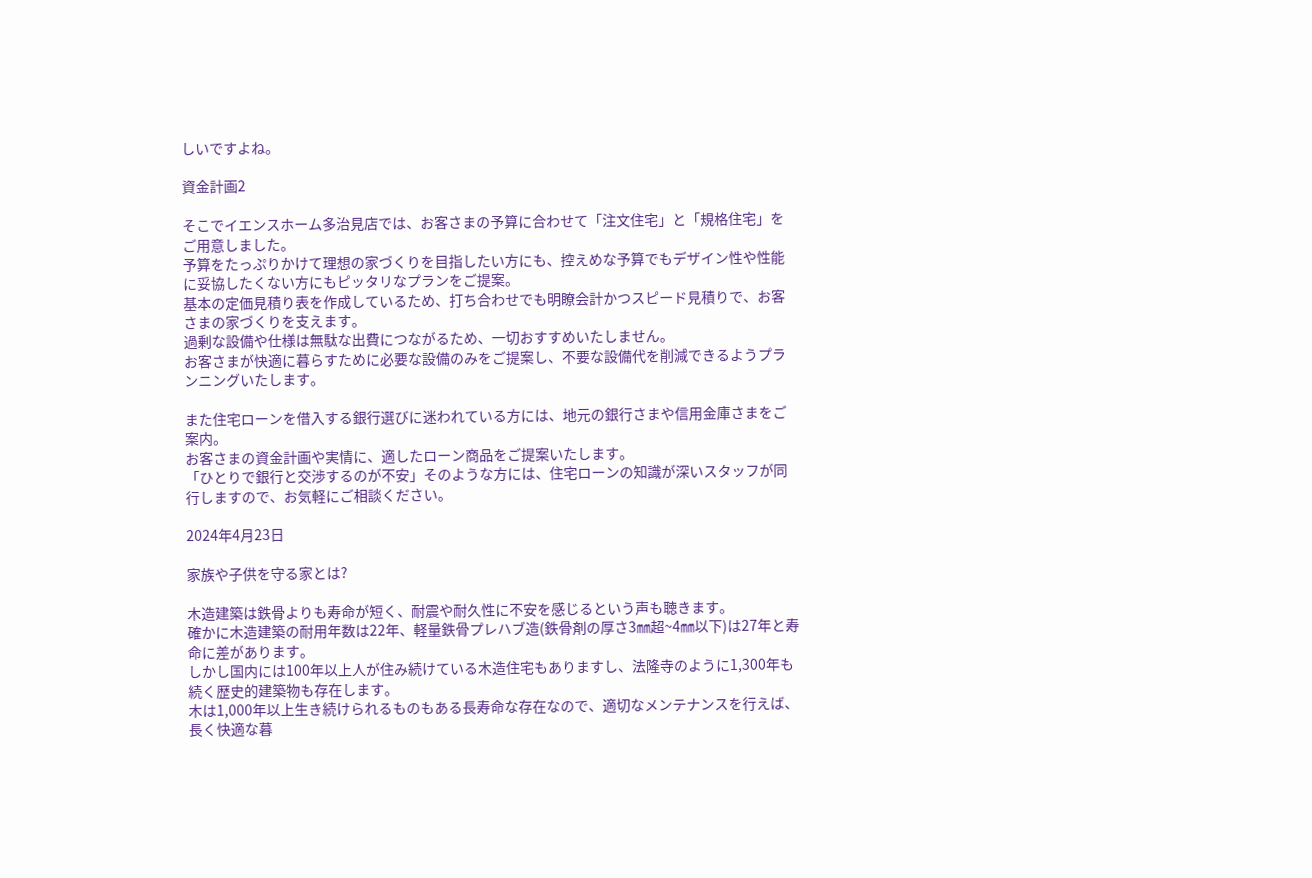しいですよね。

資金計画2

そこでイエンスホーム多治見店では、お客さまの予算に合わせて「注文住宅」と「規格住宅」をご用意しました。
予算をたっぷりかけて理想の家づくりを目指したい方にも、控えめな予算でもデザイン性や性能に妥協したくない方にもピッタリなプランをご提案。
基本の定価見積り表を作成しているため、打ち合わせでも明瞭会計かつスピード見積りで、お客さまの家づくりを支えます。
過剰な設備や仕様は無駄な出費につながるため、一切おすすめいたしません。
お客さまが快適に暮らすために必要な設備のみをご提案し、不要な設備代を削減できるようプランニングいたします。

また住宅ローンを借入する銀行選びに迷われている方には、地元の銀行さまや信用金庫さまをご案内。
お客さまの資金計画や実情に、適したローン商品をご提案いたします。
「ひとりで銀行と交渉するのが不安」そのような方には、住宅ローンの知識が深いスタッフが同行しますので、お気軽にご相談ください。

2024年4月23日

家族や子供を守る家とは?

木造建築は鉄骨よりも寿命が短く、耐震や耐久性に不安を感じるという声も聴きます。
確かに木造建築の耐用年数は22年、軽量鉄骨プレハブ造(鉄骨剤の厚さ3㎜超~4㎜以下)は27年と寿命に差があります。
しかし国内には100年以上人が住み続けている木造住宅もありますし、法隆寺のように1,300年も続く歴史的建築物も存在します。
木は1,000年以上生き続けられるものもある長寿命な存在なので、適切なメンテナンスを行えば、長く快適な暮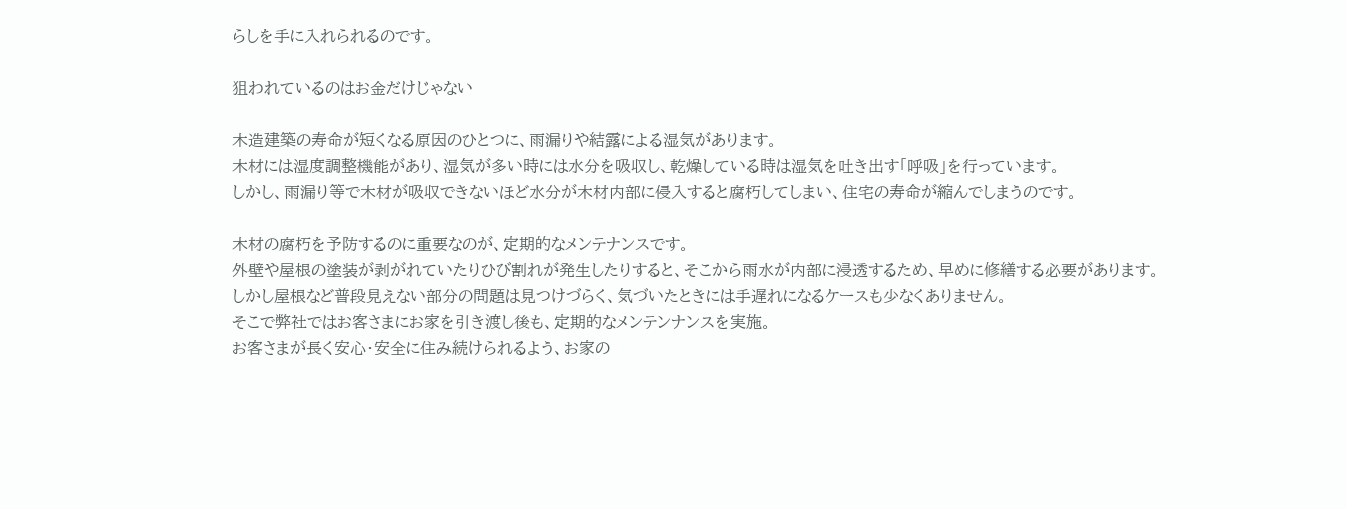らしを手に入れられるのです。

狙われているのはお金だけじゃない

木造建築の寿命が短くなる原因のひとつに、雨漏りや結露による湿気があります。
木材には湿度調整機能があり、湿気が多い時には水分を吸収し、乾燥している時は湿気を吐き出す「呼吸」を行っています。
しかし、雨漏り等で木材が吸収できないほど水分が木材内部に侵入すると腐朽してしまい、住宅の寿命が縮んでしまうのです。

木材の腐朽を予防するのに重要なのが、定期的なメンテナンスです。
外壁や屋根の塗装が剥がれていたりひび割れが発生したりすると、そこから雨水が内部に浸透するため、早めに修繕する必要があります。
しかし屋根など普段見えない部分の問題は見つけづらく、気づいたときには手遅れになるケースも少なくありません。
そこで弊社ではお客さまにお家を引き渡し後も、定期的なメンテンナンスを実施。
お客さまが長く安心・安全に住み続けられるよう、お家の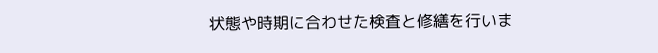状態や時期に合わせた検査と修繕を行いま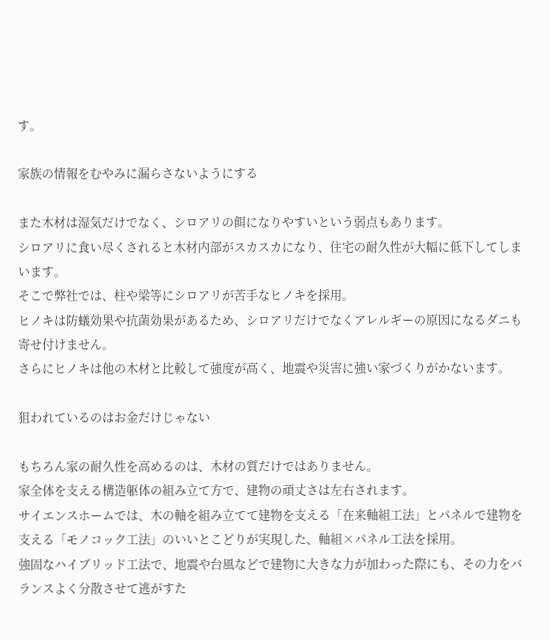す。

家族の情報をむやみに漏らさないようにする

また木材は湿気だけでなく、シロアリの餌になりやすいという弱点もあります。
シロアリに食い尽くされると木材内部がスカスカになり、住宅の耐久性が大幅に低下してしまいます。
そこで弊社では、柱や梁等にシロアリが苦手なヒノキを採用。
ヒノキは防蟻効果や抗菌効果があるため、シロアリだけでなくアレルギーの原因になるダニも寄せ付けません。
さらにヒノキは他の木材と比較して強度が高く、地震や災害に強い家づくりがかないます。

狙われているのはお金だけじゃない

もちろん家の耐久性を高めるのは、木材の質だけではありません。
家全体を支える構造躯体の組み立て方で、建物の頑丈さは左右されます。
サイエンスホームでは、木の軸を組み立てて建物を支える「在来軸組工法」とパネルで建物を支える「モノコック工法」のいいとこどりが実現した、軸組×パネル工法を採用。
強固なハイブリッド工法で、地震や台風などで建物に大きな力が加わった際にも、その力をバランスよく分散させて逃がすた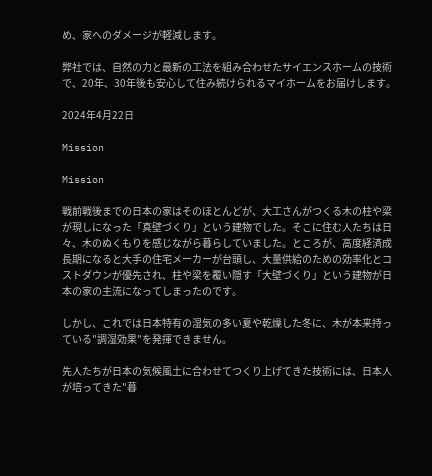め、家へのダメージが軽減します。

弊社では、自然の力と最新の工法を組み合わせたサイエンスホームの技術で、20年、30年後も安心して住み続けられるマイホームをお届けします。

2024年4月22日

Mission

Mission

戦前戦後までの日本の家はそのほとんどが、大工さんがつくる木の柱や梁が現しになった「真壁づくり」という建物でした。そこに住む人たちは日々、木のぬくもりを感じながら暮らしていました。ところが、高度経済成長期になると大手の住宅メーカーが台頭し、大量供給のための効率化とコストダウンが優先され、柱や梁を覆い隠す「大壁づくり」という建物が日本の家の主流になってしまったのです。

しかし、これでは日本特有の湿気の多い夏や乾燥した冬に、木が本来持っている"調湿効果"を発揮できません。

先人たちが日本の気候風土に合わせてつくり上げてきた技術には、日本人が培ってきた"暮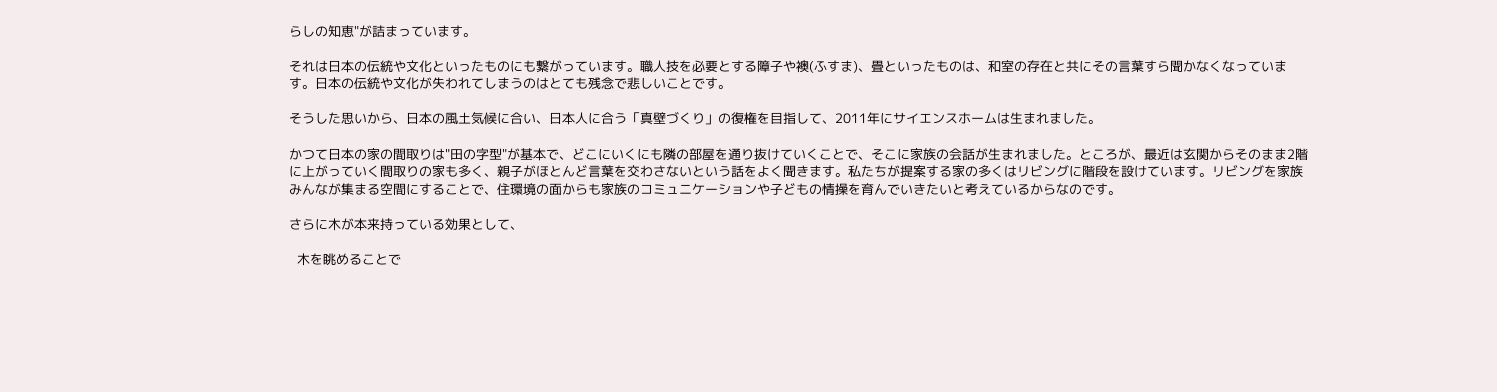らしの知恵"が詰まっています。

それは日本の伝統や文化といったものにも繋がっています。職人技を必要とする障子や襖(ふすま)、畳といったものは、和室の存在と共にその言葉すら聞かなくなっています。日本の伝統や文化が失われてしまうのはとても残念で悲しいことです。

そうした思いから、日本の風土気候に合い、日本人に合う「真壁づくり」の復権を目指して、2011年にサイエンスホームは生まれました。

かつて日本の家の間取りは"田の字型"が基本で、どこにいくにも隣の部屋を通り抜けていくことで、そこに家族の会話が生まれました。ところが、最近は玄関からそのまま2階に上がっていく間取りの家も多く、親子がほとんど言葉を交わさないという話をよく聞きます。私たちが提案する家の多くはリビングに階段を設けています。リビングを家族みんなが集まる空間にすることで、住環境の面からも家族のコミュニケーションや子どもの情操を育んでいきたいと考えているからなのです。

さらに木が本来持っている効果として、

  木を眺めることで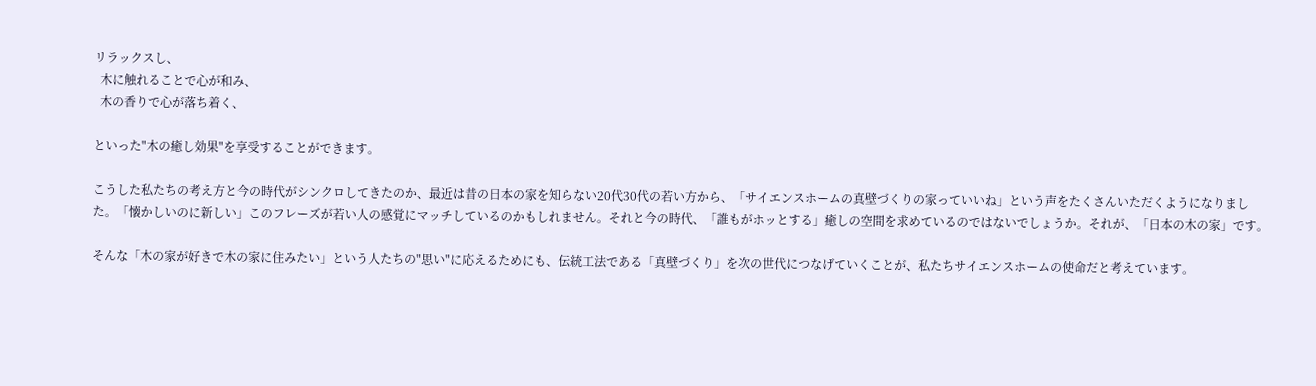リラックスし、
  木に触れることで心が和み、
  木の香りで心が落ち着く、

といった"木の癒し効果"を享受することができます。

こうした私たちの考え方と今の時代がシンクロしてきたのか、最近は昔の日本の家を知らない20代30代の若い方から、「サイエンスホームの真壁づくりの家っていいね」という声をたくさんいただくようになりました。「懐かしいのに新しい」このフレーズが若い人の感覚にマッチしているのかもしれません。それと今の時代、「誰もがホッとする」癒しの空間を求めているのではないでしょうか。それが、「日本の木の家」です。

そんな「木の家が好きで木の家に住みたい」という人たちの"思い"に応えるためにも、伝統工法である「真壁づくり」を次の世代につなげていくことが、私たちサイエンスホームの使命だと考えています。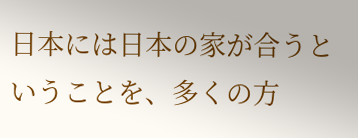日本には日本の家が合うということを、多くの方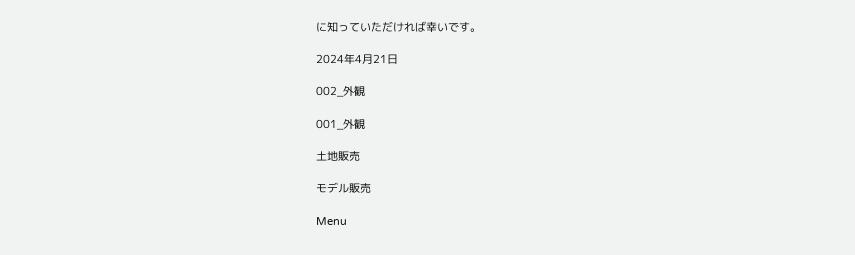に知っていただければ幸いです。

2024年4月21日

002_外観

001_外観

土地販売

モデル販売

Menu